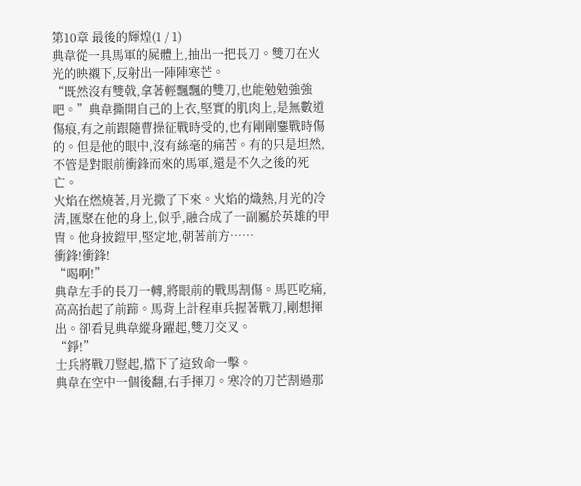第10章 最後的輝煌(1 / 1)
典韋從一具馬軍的屍體上,抽出一把長刀。雙刀在火光的映襯下,反射出一陣陣寒芒。
“既然沒有雙戟,拿著輕飄飄的雙刀,也能勉勉強強吧。”典韋撕開自己的上衣,堅實的肌肉上,是無數道傷痕,有之前跟隨曹操征戰時受的,也有剛剛鏖戰時傷的。但是他的眼中,沒有絲毫的痛苦。有的只是坦然,不管是對眼前衝鋒而來的馬軍,還是不久之後的死亡。
火焰在燃燒著,月光撒了下來。火焰的熾熱,月光的冷清,匯聚在他的身上,似乎,融合成了一副屬於英雄的甲冑。他身披鎧甲,堅定地,朝著前方……
衝鋒!衝鋒!
“喝啊!”
典韋左手的長刀一轉,將眼前的戰馬割傷。馬匹吃痛,高高抬起了前蹄。馬背上計程車兵握著戰刀,剛想揮出。卻看見典韋縱身躍起,雙刀交叉。
“錚!”
士兵將戰刀豎起,擋下了這致命一擊。
典韋在空中一個後翻,右手揮刀。寒冷的刀芒割過那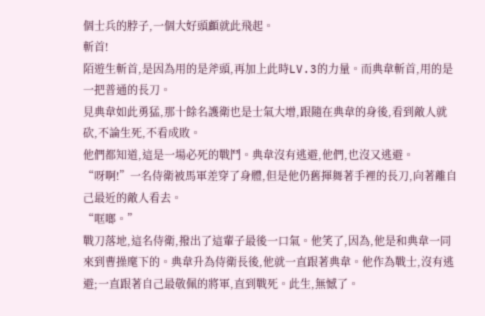個士兵的脖子,一個大好頭顱就此飛起。
斬首!
陌遊生斬首,是因為用的是斧頭,再加上此時LV.3的力量。而典韋斬首,用的是一把普通的長刀。
見典韋如此勇猛,那十餘名護衛也是士氣大增,跟隨在典韋的身後,看到敵人就砍,不論生死,不看成敗。
他們都知道,這是一場必死的戰鬥。典韋沒有逃避,他們,也沒又逃避。
“呀啊!”一名侍衛被馬軍差穿了身體,但是他仍舊揮舞著手裡的長刀,向著離自己最近的敵人看去。
“哐啷。”
戰刀落地,這名侍衛,撥出了這輩子最後一口氣。他笑了,因為,他是和典韋一同來到曹操麾下的。典韋升為侍衛長後,他就一直跟著典韋。他作為戰士,沒有逃避;一直跟著自己最敬佩的將軍,直到戰死。此生,無憾了。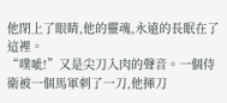他閉上了眼睛,他的靈魂,永遠的長眠在了這裡。
“噗呲!”又是尖刀入肉的聲音。一個侍衛被一個馬軍刺了一刀,他揮刀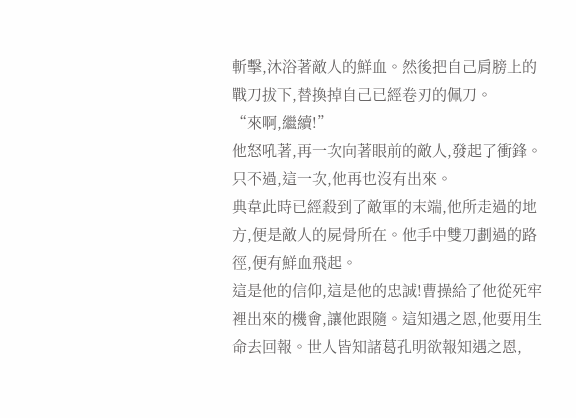斬擊,沐浴著敵人的鮮血。然後把自己肩膀上的戰刀拔下,替換掉自己已經卷刃的佩刀。
“來啊,繼續!”
他怒吼著,再一次向著眼前的敵人,發起了衝鋒。只不過,這一次,他再也沒有出來。
典韋此時已經殺到了敵軍的末端,他所走過的地方,便是敵人的屍骨所在。他手中雙刀劃過的路徑,便有鮮血飛起。
這是他的信仰,這是他的忠誠!曹操給了他從死牢裡出來的機會,讓他跟隨。這知遇之恩,他要用生命去回報。世人皆知諸葛孔明欲報知遇之恩,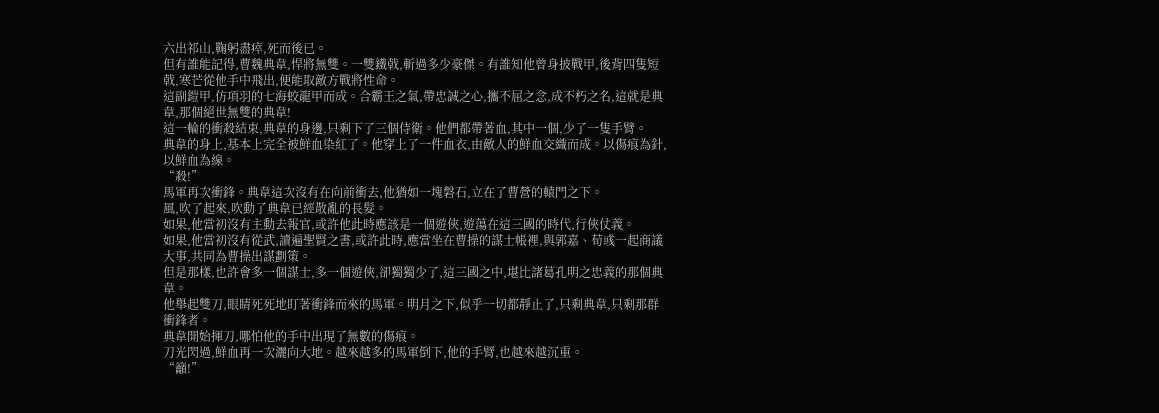六出祁山,鞠躬盡瘁,死而後已。
但有誰能記得,曹魏典韋,悍將無雙。一雙鐵戟,斬過多少豪傑。有誰知他曾身披戰甲,後背四隻短戟,寒芒從他手中飛出,便能取敵方戰將性命。
這副鎧甲,仿項羽的七海蛟龍甲而成。合霸王之氣,帶忠誠之心,攜不屈之念,成不朽之名,這就是典韋,那個絕世無雙的典韋!
這一輪的衝殺結束,典韋的身邊,只剩下了三個侍衛。他們都帶著血,其中一個,少了一隻手臂。
典韋的身上,基本上完全被鮮血染紅了。他穿上了一件血衣,由敵人的鮮血交織而成。以傷痕為針,以鮮血為線。
“殺!”
馬軍再次衝鋒。典韋這次沒有在向前衝去,他猶如一塊磐石,立在了曹營的轅門之下。
風,吹了起來,吹動了典韋已經散亂的長髮。
如果,他當初沒有主動去報官,或許他此時應該是一個遊俠,遊蕩在這三國的時代,行俠仗義。
如果,他當初沒有從武,讀遍聖賢之書,或許此時,應當坐在曹操的謀士帳裡,與郭嘉、荀彧一起商議大事,共同為曹操出謀劃策。
但是那樣,也許會多一個謀士,多一個遊俠,卻獨獨少了,這三國之中,堪比諸葛孔明之忠義的那個典韋。
他舉起雙刀,眼睛死死地盯著衝鋒而來的馬軍。明月之下,似乎一切都靜止了,只剩典韋,只剩那群衝鋒者。
典韋開始揮刀,哪怕他的手中出現了無數的傷痕。
刀光閃過,鮮血再一次灑向大地。越來越多的馬軍倒下,他的手臂,也越來越沉重。
“籲!”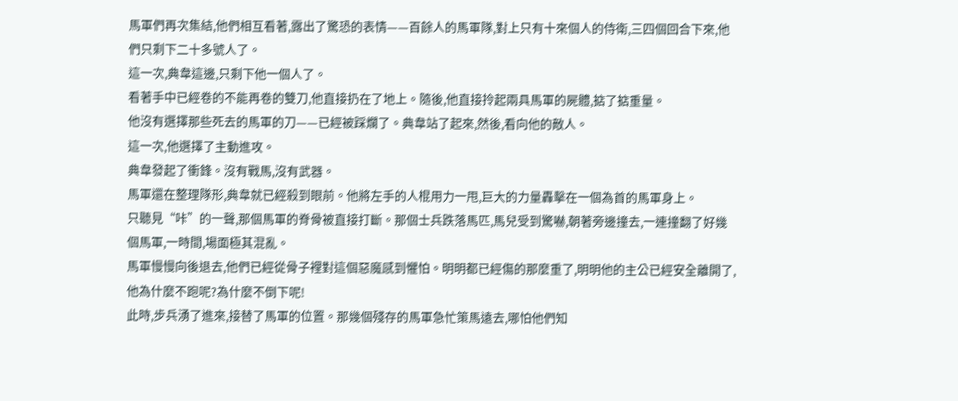馬軍們再次集結,他們相互看著,露出了驚恐的表情——百餘人的馬軍隊,對上只有十來個人的侍衛,三四個回合下來,他們只剩下二十多號人了。
這一次,典韋這邊,只剩下他一個人了。
看著手中已經卷的不能再卷的雙刀,他直接扔在了地上。隨後,他直接拎起兩具馬軍的屍體,掂了掂重量。
他沒有選擇那些死去的馬軍的刀——已經被踩爛了。典韋站了起來,然後,看向他的敵人。
這一次,他選擇了主動進攻。
典韋發起了衝鋒。沒有戰馬,沒有武器。
馬軍還在整理隊形,典韋就已經殺到眼前。他將左手的人棍用力一甩,巨大的力量轟擊在一個為首的馬軍身上。
只聽見“咔”的一聲,那個馬軍的脊骨被直接打斷。那個士兵跌落馬匹,馬兒受到驚嚇,朝著旁邊撞去,一連撞翻了好幾個馬軍,一時間,場面極其混亂。
馬軍慢慢向後退去,他們已經從骨子裡對這個惡魔感到懼怕。明明都已經傷的那麼重了,明明他的主公已經安全離開了,他為什麼不跑呢?為什麼不倒下呢!
此時,步兵湧了進來,接替了馬軍的位置。那幾個殘存的馬軍急忙策馬遠去,哪怕他們知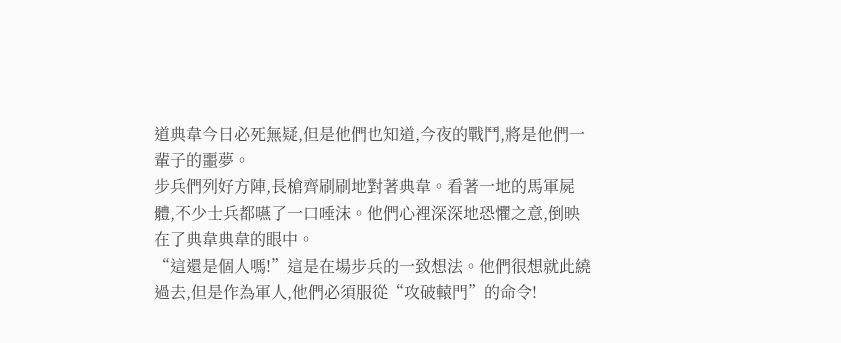道典韋今日必死無疑,但是他們也知道,今夜的戰鬥,將是他們一輩子的噩夢。
步兵們列好方陣,長槍齊刷刷地對著典韋。看著一地的馬軍屍體,不少士兵都嚥了一口唾沫。他們心裡深深地恐懼之意,倒映在了典韋典韋的眼中。
“這還是個人嗎!”這是在場步兵的一致想法。他們很想就此繞過去,但是作為軍人,他們必須服從“攻破轅門”的命令!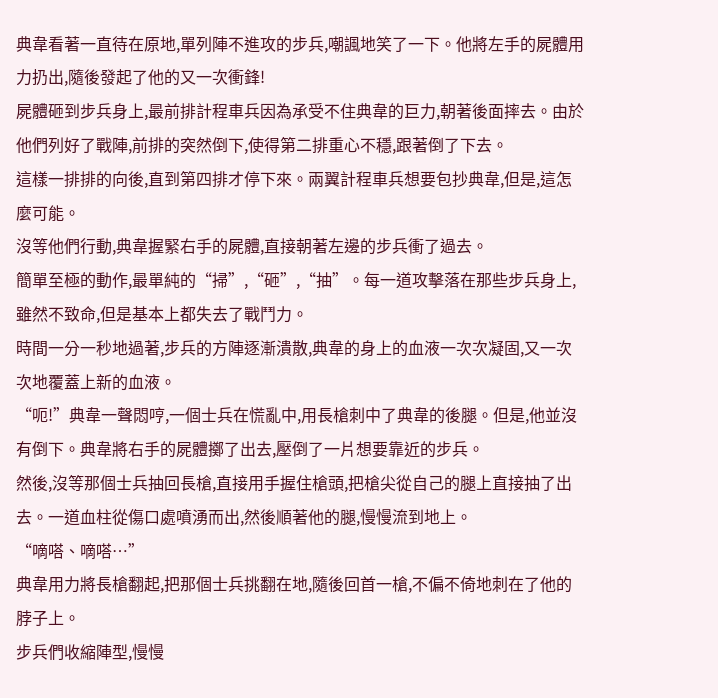典韋看著一直待在原地,單列陣不進攻的步兵,嘲諷地笑了一下。他將左手的屍體用力扔出,隨後發起了他的又一次衝鋒!
屍體砸到步兵身上,最前排計程車兵因為承受不住典韋的巨力,朝著後面摔去。由於他們列好了戰陣,前排的突然倒下,使得第二排重心不穩,跟著倒了下去。
這樣一排排的向後,直到第四排才停下來。兩翼計程車兵想要包抄典韋,但是,這怎麼可能。
沒等他們行動,典韋握緊右手的屍體,直接朝著左邊的步兵衝了過去。
簡單至極的動作,最單純的“掃”,“砸”,“抽”。每一道攻擊落在那些步兵身上,雖然不致命,但是基本上都失去了戰鬥力。
時間一分一秒地過著,步兵的方陣逐漸潰散,典韋的身上的血液一次次凝固,又一次次地覆蓋上新的血液。
“呃!”典韋一聲悶哼,一個士兵在慌亂中,用長槍刺中了典韋的後腿。但是,他並沒有倒下。典韋將右手的屍體擲了出去,壓倒了一片想要靠近的步兵。
然後,沒等那個士兵抽回長槍,直接用手握住槍頭,把槍尖從自己的腿上直接抽了出去。一道血柱從傷口處噴湧而出,然後順著他的腿,慢慢流到地上。
“嘀嗒、嘀嗒…”
典韋用力將長槍翻起,把那個士兵挑翻在地,隨後回首一槍,不偏不倚地刺在了他的脖子上。
步兵們收縮陣型,慢慢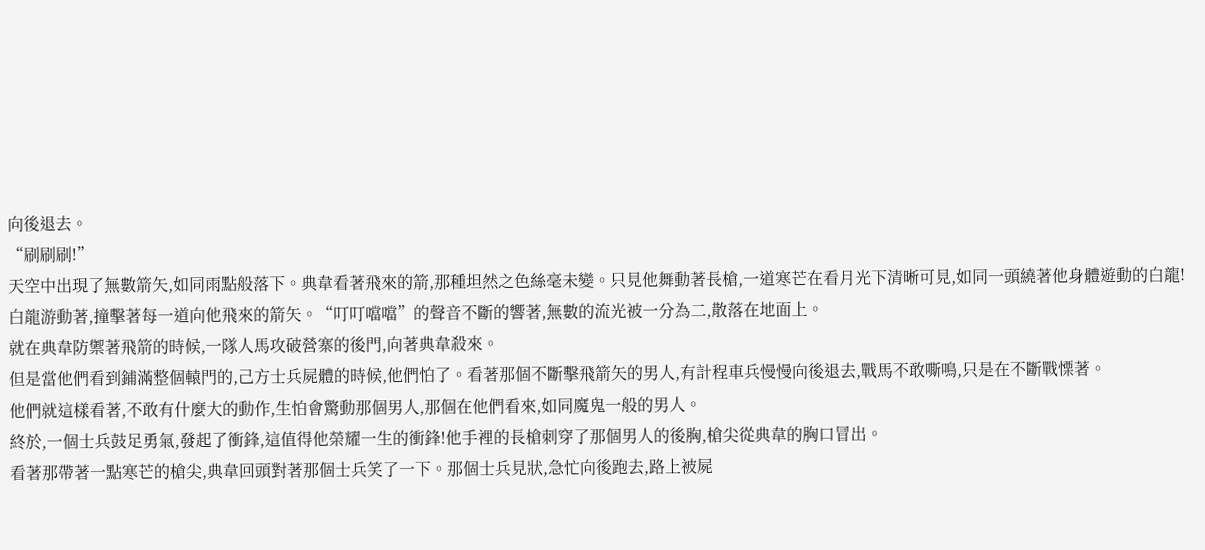向後退去。
“刷刷刷!”
天空中出現了無數箭矢,如同雨點般落下。典韋看著飛來的箭,那種坦然之色絲毫未變。只見他舞動著長槍,一道寒芒在看月光下清晰可見,如同一頭繞著他身體遊動的白龍!
白龍游動著,撞擊著每一道向他飛來的箭矢。“叮叮噹噹”的聲音不斷的響著,無數的流光被一分為二,散落在地面上。
就在典韋防禦著飛箭的時候,一隊人馬攻破營寨的後門,向著典韋殺來。
但是當他們看到鋪滿整個轅門的,己方士兵屍體的時候,他們怕了。看著那個不斷擊飛箭矢的男人,有計程車兵慢慢向後退去,戰馬不敢嘶鳴,只是在不斷戰慄著。
他們就這樣看著,不敢有什麼大的動作,生怕會驚動那個男人,那個在他們看來,如同魔鬼一般的男人。
終於,一個士兵鼓足勇氣,發起了衝鋒,這值得他榮耀一生的衝鋒!他手裡的長槍刺穿了那個男人的後胸,槍尖從典韋的胸口冒出。
看著那帶著一點寒芒的槍尖,典韋回頭對著那個士兵笑了一下。那個士兵見狀,急忙向後跑去,路上被屍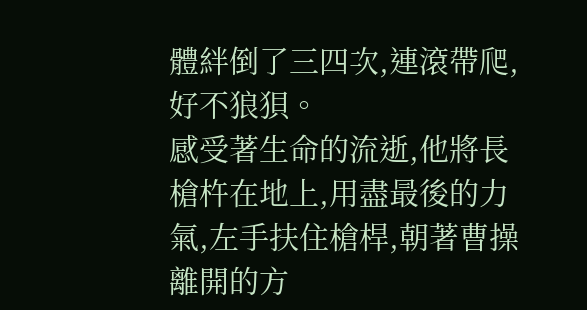體絆倒了三四次,連滾帶爬,好不狼狽。
感受著生命的流逝,他將長槍杵在地上,用盡最後的力氣,左手扶住槍桿,朝著曹操離開的方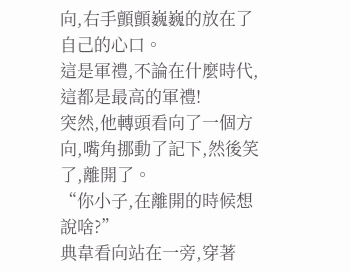向,右手顫顫巍巍的放在了自己的心口。
這是軍禮,不論在什麼時代,這都是最高的軍禮!
突然,他轉頭看向了一個方向,嘴角挪動了記下,然後笑了,離開了。
“你小子,在離開的時候想說啥?”
典韋看向站在一旁,穿著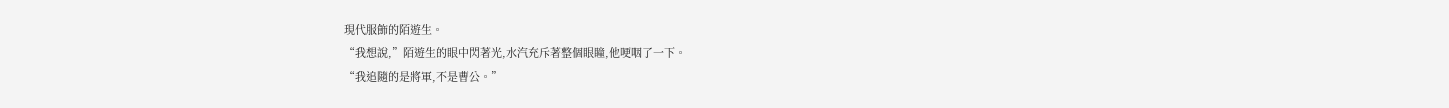現代服飾的陌遊生。
“我想說,”陌遊生的眼中閃著光,水汽充斥著整個眼瞳,他哽咽了一下。
“我追隨的是將軍,不是曹公。”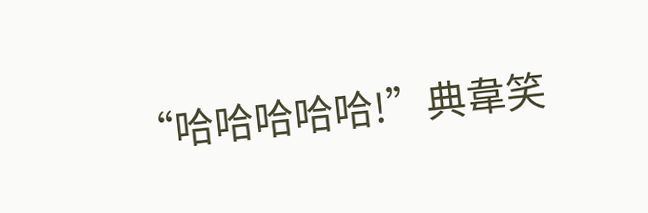“哈哈哈哈哈!”典韋笑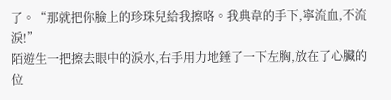了。“那就把你臉上的珍珠兒給我擦咯。我典韋的手下,寧流血,不流淚!”
陌遊生一把擦去眼中的淚水,右手用力地錘了一下左胸,放在了心臟的位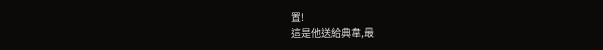置!
這是他送給典韋,最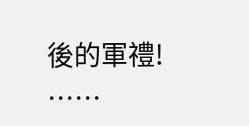後的軍禮!
……